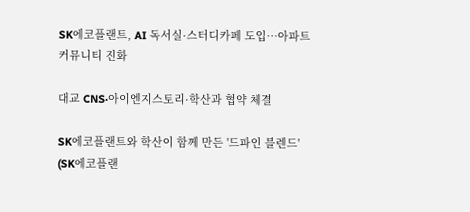SK에코플랜트, AI 독서실·스터디카페 도입…아파트 커뮤니티 진화

대교 CNS·아이엔지스토리·학산과 협약 체결

SK에코플랜트와 학산이 함께 만든 '드파인 블렌드' (SK에코플랜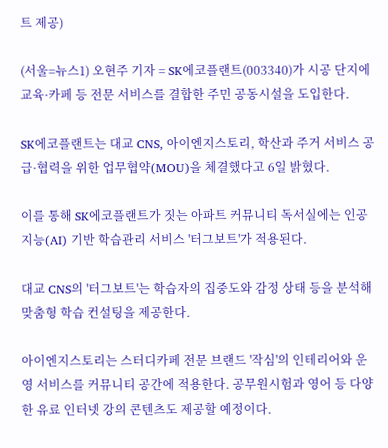트 제공)

(서울=뉴스1) 오현주 기자 = SK에코플랜트(003340)가 시공 단지에 교육·카페 등 전문 서비스를 결합한 주민 공동시설을 도입한다.

SK에코플랜트는 대교 CNS, 아이엔지스토리, 학산과 주거 서비스 공급·협력을 위한 업무협약(MOU)을 체결했다고 6일 밝혔다.

이를 통해 SK에코플랜트가 짓는 아파트 커뮤니티 독서실에는 인공지능(AI) 기반 학습관리 서비스 '터그보트'가 적용된다.

대교 CNS의 '터그보트'는 학습자의 집중도와 감정 상태 등을 분석해 맞춤형 학습 컨설팅을 제공한다.

아이엔지스토리는 스터디카페 전문 브랜드 '작심'의 인테리어와 운영 서비스를 커뮤니티 공간에 적용한다. 공무원시험과 영어 등 다양한 유료 인터넷 강의 콘텐츠도 제공할 예정이다.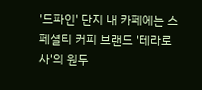'드파인' 단지 내 카페에는 스페셜티 커피 브랜드 '테라로사'의 원두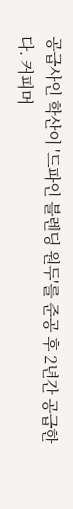공급사인 학산이 '드파인 블렌딩 원두'를 준공 후 2년간 공급한다. 커피머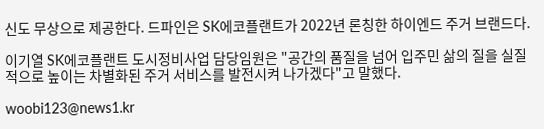신도 무상으로 제공한다. 드파인은 SK에코플랜트가 2022년 론칭한 하이엔드 주거 브랜드다.

이기열 SK에코플랜트 도시정비사업 담당임원은 "공간의 품질을 넘어 입주민 삶의 질을 실질적으로 높이는 차별화된 주거 서비스를 발전시켜 나가겠다"고 말했다.

woobi123@news1.kr